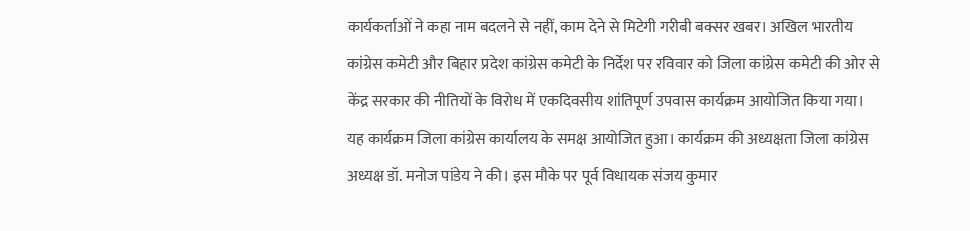कार्यकर्ताओं ने कहा नाम बदलने से नहीं, काम देने से मिटेगी गरीबी बक्सर खबर। अखिल भारतीय कांग्रेस कमेटी और बिहार प्रदेश कांग्रेस कमेटी के निर्देश पर रविवार को जिला कांग्रेस कमेटी की ओर से केंद्र सरकार की नीतियों के विरोध में एकदिवसीय शांतिपूर्ण उपवास कार्यक्रम आयोजित किया गया। यह कार्यक्रम जिला कांग्रेस कार्यालय के समक्ष आयोजित हुआ। कार्यक्रम की अध्यक्षता जिला कांग्रेस अध्यक्ष डॉ. मनोज पांडेय ने की। इस मौके पर पूर्व विधायक संजय कुमार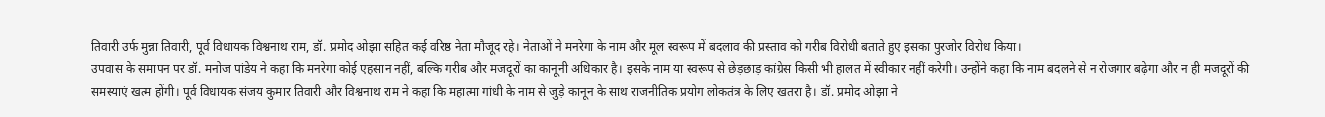तिवारी उर्फ मुन्ना तिवारी, पूर्व विधायक विश्वनाथ राम, डॉ. प्रमोद ओझा सहित कई वरिष्ठ नेता मौजूद रहे। नेताओं ने मनरेगा के नाम और मूल स्वरूप में बदलाव की प्रस्ताव को गरीब विरोधी बताते हुए इसका पुरजोर विरोध किया।
उपवास के समापन पर डॉ. मनोज पांडेय ने कहा कि मनरेगा कोई एहसान नहीं, बल्कि गरीब और मजदूरों का कानूनी अधिकार है। इसके नाम या स्वरूप से छेड़छाड़ कांग्रेस किसी भी हालत में स्वीकार नहीं करेगी। उन्होंने कहा कि नाम बदलने से न रोजगार बढ़ेगा और न ही मजदूरों की समस्याएं खत्म होंगी। पूर्व विधायक संजय कुमार तिवारी और विश्वनाथ राम ने कहा कि महात्मा गांधी के नाम से जुड़े कानून के साथ राजनीतिक प्रयोग लोकतंत्र के लिए खतरा है। डॉ. प्रमोद ओझा ने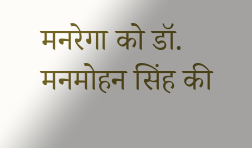मनरेगा को डॉ. मनमोहन सिंह की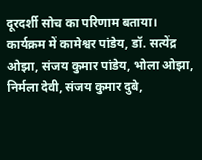दूरदर्शी सोच का परिणाम बताया। कार्यक्रम में कामेश्वर पांडेय, डॉ. सत्येंद्र ओझा, संजय कुमार पांडेय, भोला ओझा, निर्मला देवी, संजय कुमार दुबे,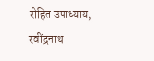रोहित उपाध्याय, रवींद्रनाथ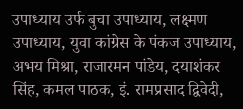उपाध्याय उर्फ बुचा उपाध्याय, लक्ष्मण उपाध्याय, युवा कांग्रेस के पंकज उपाध्याय, अभय मिश्रा, राजारमन पांडेय, दयाशंकर सिंह, कमल पाठक, इं. रामप्रसाद द्विवेदी,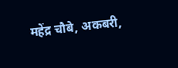महेंद्र चौबे, अकबरी,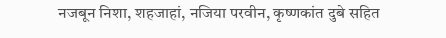नजबून निशा, शहजाहां, नजिया परवीन, कृष्णकांत दुबे सहित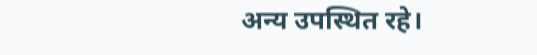अन्य उपस्थित रहे।